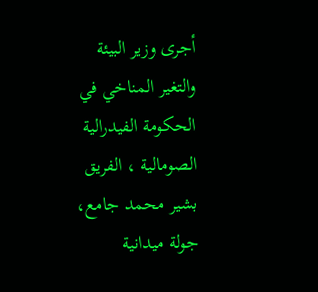أجرى وزير البيئة والتغير المناخي في الحكومة الفيدرالية الصومالية ، الفريق بشير محمد جامع، جولة ميدانية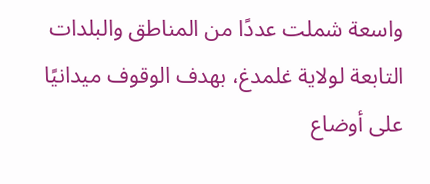واسعة شملت عددًا من المناطق والبلدات التابعة لولاية غلمدغ، بهدف الوقوف ميدانيًا على أوضاع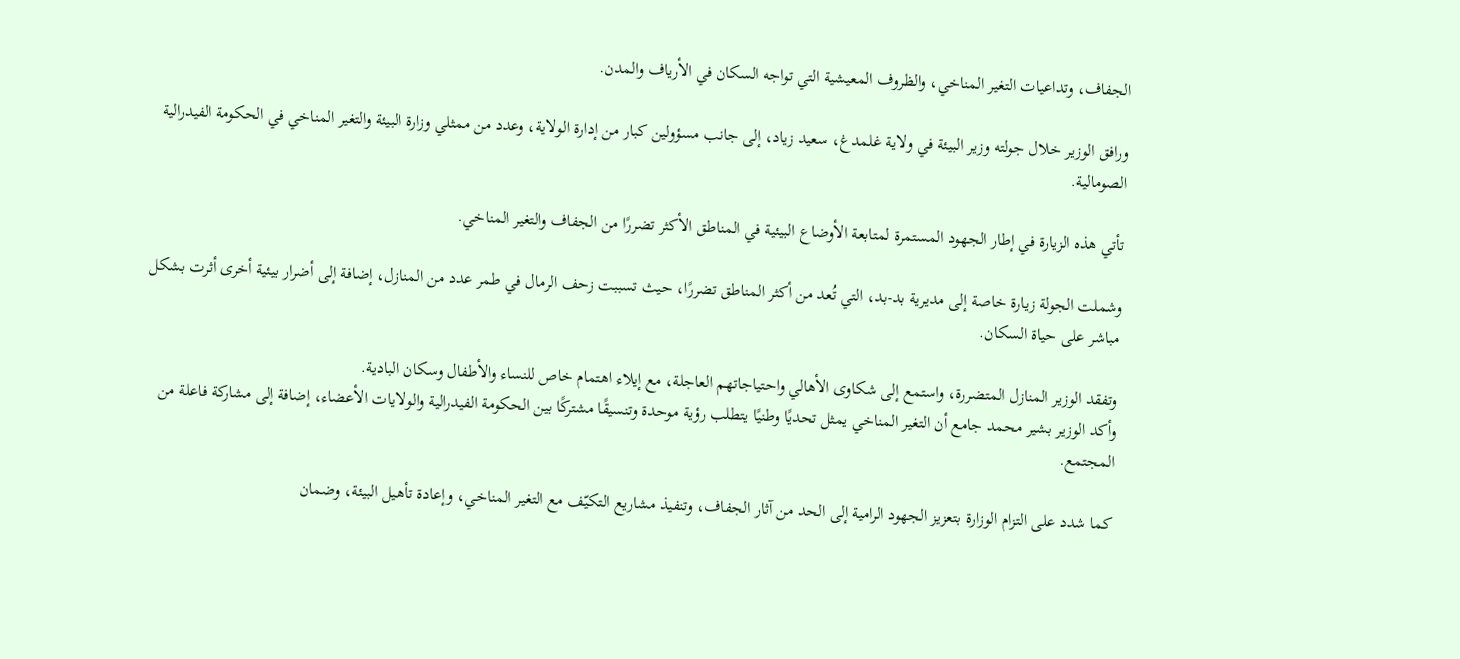الجفاف، وتداعيات التغير المناخي، والظروف المعيشية التي تواجه السكان في الأرياف والمدن.

ورافق الوزير خلال جولته وزير البيئة في ولاية غلمدغ، سعيد زياد، إلى جانب مسؤولين كبار من إدارة الولاية، وعدد من ممثلي وزارة البيئة والتغير المناخي في الحكومة الفيدرالية الصومالية.

تأتي هذه الزيارة في إطار الجهود المستمرة لمتابعة الأوضاع البيئية في المناطق الأكثر تضررًا من الجفاف والتغير المناخي.

وشملت الجولة زيارة خاصة إلى مديرية بد-بد، التي تُعد من أكثر المناطق تضررًا، حيث تسببت زحف الرمال في طمر عدد من المنازل، إضافة إلى أضرار بيئية أخرى أثرت بشكل مباشر على حياة السكان.

وتفقد الوزير المنازل المتضررة، واستمع إلى شكاوى الأهالي واحتياجاتهم العاجلة، مع إيلاء اهتمام خاص للنساء والأطفال وسكان البادية.
وأكد الوزير بشير محمد جامع أن التغير المناخي يمثل تحديًا وطنيًا يتطلب رؤية موحدة وتنسيقًا مشتركًا بين الحكومة الفيدرالية والولايات الأعضاء، إضافة إلى مشاركة فاعلة من المجتمع.

كما شدد على التزام الوزارة بتعزيز الجهود الرامية إلى الحد من آثار الجفاف، وتنفيذ مشاريع التكيّف مع التغير المناخي، وإعادة تأهيل البيئة، وضمان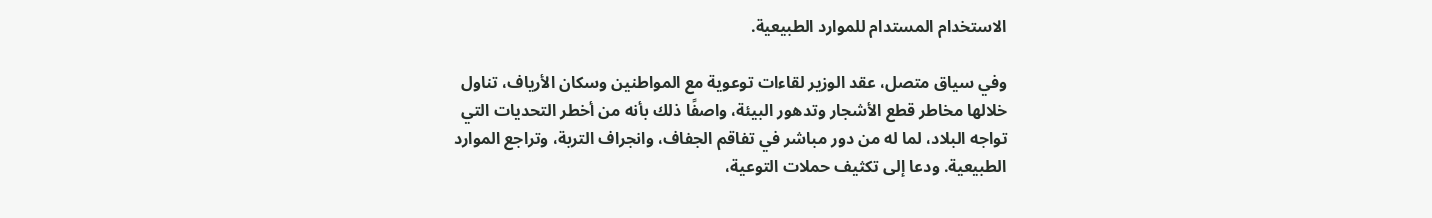الاستخدام المستدام للموارد الطبيعية.

وفي سياق متصل، عقد الوزير لقاءات توعوية مع المواطنين وسكان الأرياف، تناول خلالها مخاطر قطع الأشجار وتدهور البيئة، واصفًا ذلك بأنه من أخطر التحديات التي تواجه البلاد، لما له من دور مباشر في تفاقم الجفاف، وانجراف التربة، وتراجع الموارد الطبيعية. ودعا إلى تكثيف حملات التوعية،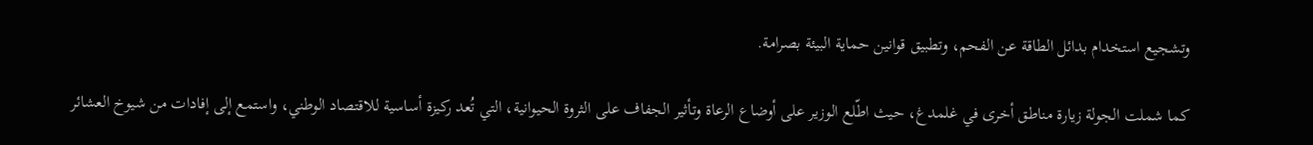وتشجيع استخدام بدائل الطاقة عن الفحم، وتطبيق قوانين حماية البيئة بصرامة.

كما شملت الجولة زيارة مناطق أخرى في غلمدغ، حيث اطّلع الوزير على أوضاع الرعاة وتأثير الجفاف على الثروة الحيوانية، التي تُعد ركيزة أساسية للاقتصاد الوطني، واستمع إلى إفادات من شيوخ العشائر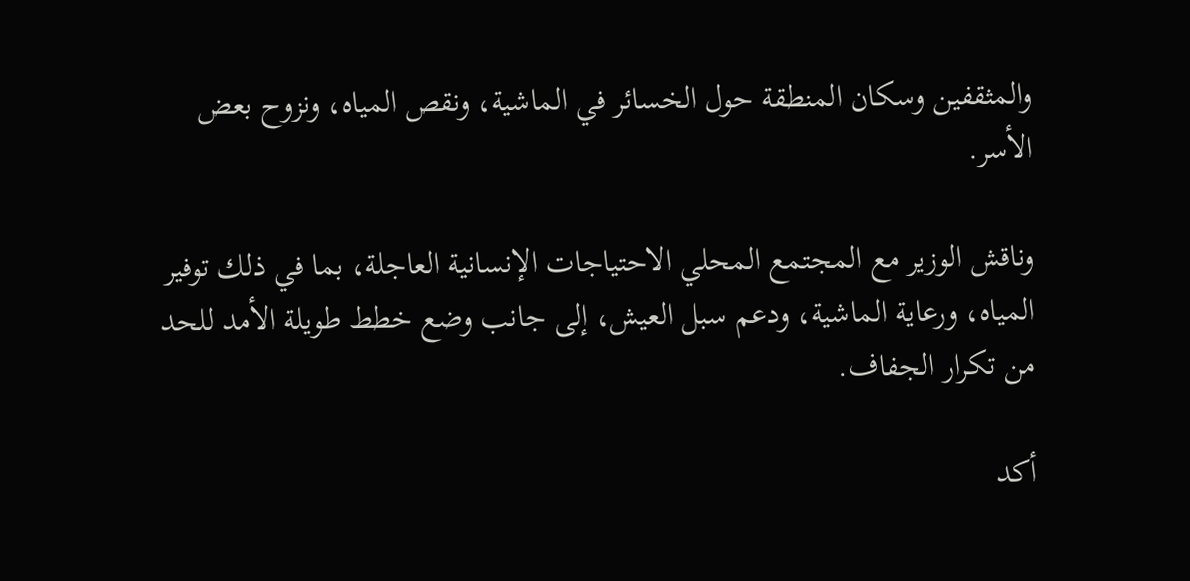والمثقفين وسكان المنطقة حول الخسائر في الماشية، ونقص المياه، ونزوح بعض الأسر.

وناقش الوزير مع المجتمع المحلي الاحتياجات الإنسانية العاجلة، بما في ذلك توفير المياه، ورعاية الماشية، ودعم سبل العيش، إلى جانب وضع خطط طويلة الأمد للحد من تكرار الجفاف.

أكد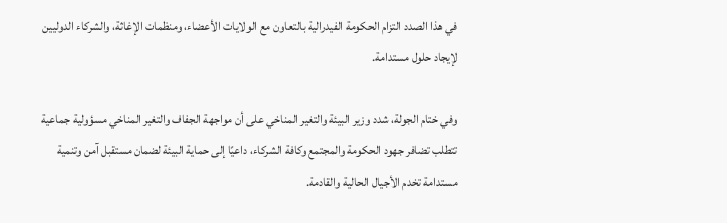في هذا الصدد التزام الحكومة الفيدرالية بالتعاون مع الولايات الأعضاء، ومنظمات الإغاثة، والشركاء الدوليين لإيجاد حلول مستدامة.

وفي ختام الجولة، شدد وزير البيئة والتغير المناخي على أن مواجهة الجفاف والتغير المناخي مسؤولية جماعية تتطلب تضافر جهود الحكومة والمجتمع وكافة الشركاء، داعيًا إلى حماية البيئة لضمان مستقبل آمن وتنمية مستدامة تخدم الأجيال الحالية والقادمة.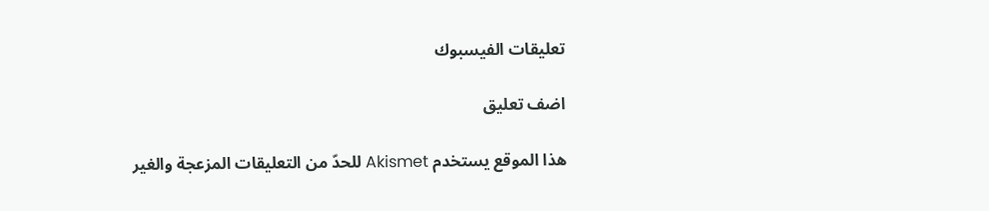تعليقات الفيسبوك

اضف تعليق

هذا الموقع يستخدم Akismet للحدّ من التعليقات المزعجة والغير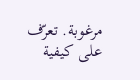مرغوبة. تعرّف على كيفية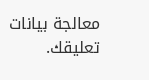معالجة بيانات تعليقك.